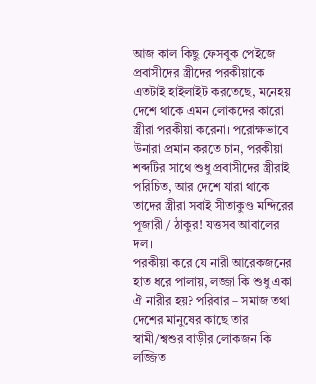আজ কাল কিছু ফেসবুক পেইজে প্রবাসীদের স্ত্রীদের পরকীয়াকে এতটাই হাইলাইট করতেছে, মনেহয় দেশে থাকে এমন লোকদের কারো স্ত্রীরা পরকীয়া করেনা। পরোক্ষভাবে উনারা প্রমান করতে চান, পরকীয়া শব্দটির সাথে শুধু প্রবাসীদের স্ত্রীরাই পরিচিত, আর দেশে যারা থাকে তাদের স্ত্রীরা সবাই সীতাকুণ্ড মন্দিরের পূজারী / ঠাকুর! যত্তসব আবালের দল।
পরকীয়া করে যে নারী আরেকজনের হাত ধরে পালায়, লজ্জা কি শুধু একা ঐ নারীর হয়? পরিবার – সমাজ তথা দেশের মানুষের কাছে তার স্বামী/শ্বশুর বাড়ীর লোকজন কি লজ্জিত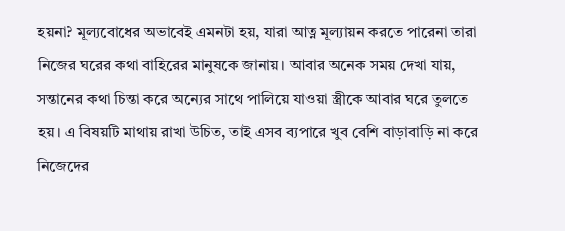হয়না? মূল্যবোধের অভাবেই এমনটা হয়, যারা আত্ন মূল্যায়ন করতে পারেনা তারা নিজের ঘরের কথা বাহিরের মানুষকে জানায়। আবার অনেক সময় দেখা যায়, সন্তানের কথা চিন্তা করে অন্যের সাথে পালিয়ে যাওয়া স্ত্রীকে আবার ঘরে তুলতে হয়। এ বিষয়টি মাথায় রাখা উচিত, তাই এসব ব্যপারে খুব বেশি বাড়াবাড়ি না করে নিজেদের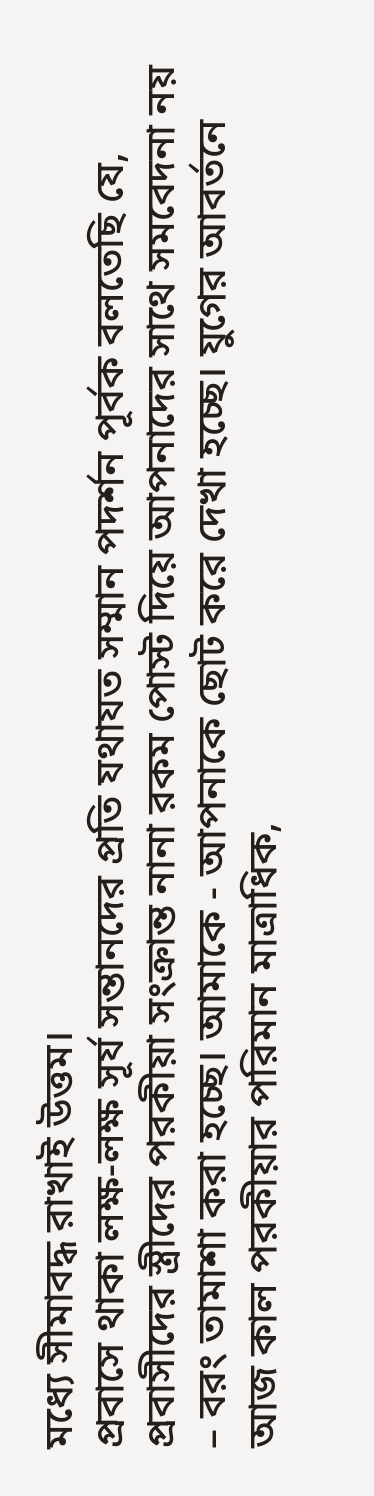মধ্যে সীমাবদ্ধ রাখাই উত্তম।
প্রবাসে থাকা লক্ষ-লক্ষ সূর্য সন্তানদের প্রতি যথাযত সম্মান পদর্শন পূর্বক বলতেছি যে, প্রবাসীদের স্ত্রীদের পরকীয়া সংক্রান্ত নানা রকম পোস্ট দিয়ে আপনাদের সাথে সমবেদনা নয় – বরং তামাশা করা হচ্ছে। আমাকে - আপনাকে ছোট করে দেখা হচ্ছে। যুগের আবর্তনে আজ কাল পরকীয়ার পরিমান মাত্রাধিক,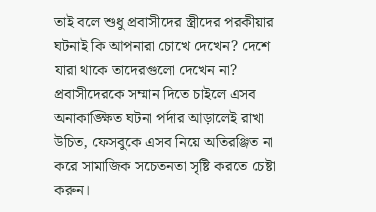তাই বলে শুধু প্রবাসীদের স্ত্রীদের পরকীয়ার ঘটনাই কি আপনারা চোখে দেখেন? দেশে যারা থাকে তাদেরগুলো দেখেন না? প্রবাসীদেরকে সম্মান দিতে চাইলে এসব অনাকাঙ্ক্ষিত ঘটনা পর্দার আড়ালেই রাখা উচিত, ফেসবুকে এসব নিয়ে অতিরঞ্জিত না করে সামাজিক সচেতনতা সৃষ্টি করতে চেষ্টা করুন।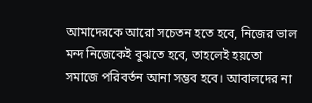আমাদেরকে আরো সচেতন হতে হবে, নিজের ভাল মন্দ নিজেকেই বুঝতে হবে, তাহলেই হয়তো সমাজে পরিবর্তন আনা সম্ভব হবে। আবালদের না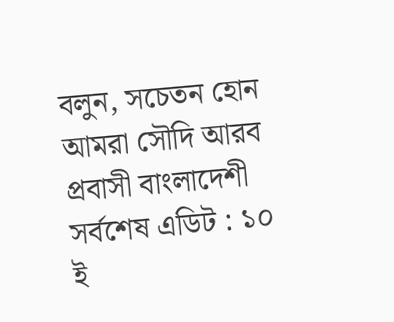বলুন, সচেতন হোন
আমরা সৌদি আরব প্রবাসী বাংলাদেশী
সর্বশেষ এডিট : ১০ ই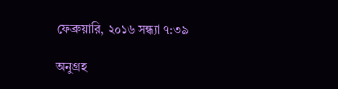ফেব্রুয়ারি, ২০১৬ সন্ধ্যা ৭:৩৯

অনুগ্রহ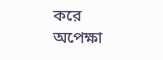করে অপেক্ষা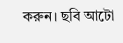করুন। ছবি আটো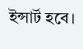ইন্সার্ট হবে।